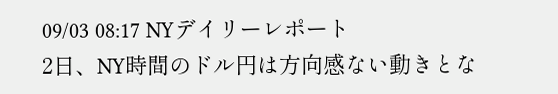09/03 08:17 NYデイリーレポート
2日、NY時間のドル円は方向感ない動きとな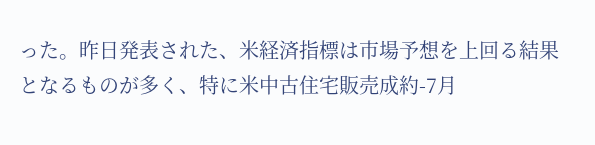った。昨日発表された、米経済指標は市場予想を上回る結果となるものが多く、特に米中古住宅販売成約-7月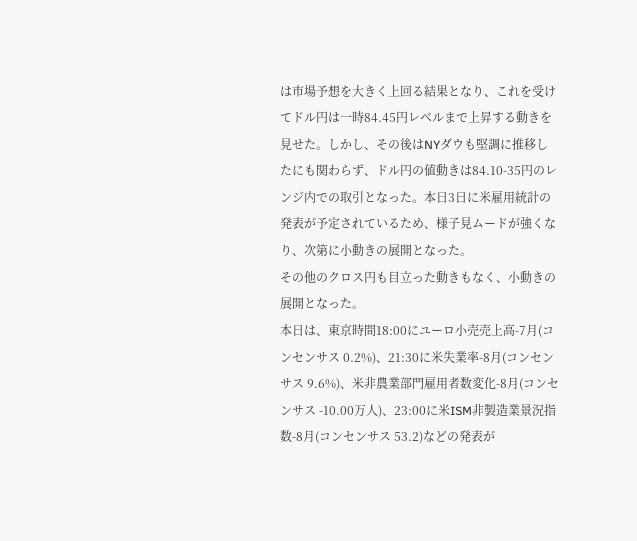は市場予想を大きく上回る結果となり、これを受けてドル円は一時84.45円レベルまで上昇する動きを見せた。しかし、その後はNYダウも堅調に推移したにも関わらず、ドル円の値動きは84.10-35円のレンジ内での取引となった。本日3日に米雇用統計の発表が予定されているため、様子見ムードが強くなり、次第に小動きの展開となった。
その他のクロス円も目立った動きもなく、小動きの展開となった。
本日は、東京時間18:00にユーロ小売売上高-7月(コンセンサス 0.2%)、21:30に米失業率-8月(コンセンサス 9.6%)、米非農業部門雇用者数変化-8月(コンセンサス -10.00万人)、23:00に米ISM非製造業景況指数-8月(コンセンサス 53.2)などの発表が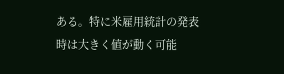ある。特に米雇用統計の発表時は大きく値が動く可能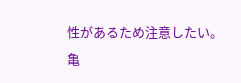性があるため注意したい。
亀